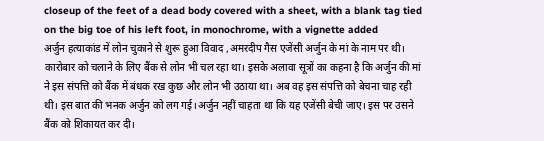closeup of the feet of a dead body covered with a sheet, with a blank tag tied on the big toe of his left foot, in monochrome, with a vignette added
अर्जुन हत्याकांड में लोन चुकाने से शुरू हुआ विवाद ,अमरदीप गैस एजेंसी अर्जुन के मां के नाम पर थी। कारोबार को चलाने के लिए बैंक से लोन भी चल रहा था। इसके अलावा सूत्रों का कहना है कि अर्जुन की मां ने इस संपत्ति को बैंक में बंधक रख कुछ और लोन भी उठाया था। अब वह इस संपत्ति को बेचना चाह रही थी। इस बात की भनक अर्जुन को लग गई।अर्जुन नहीं चाहता था कि यह एजेंसी बेची जाए। इस पर उसने बैंक को शिकायत कर दी।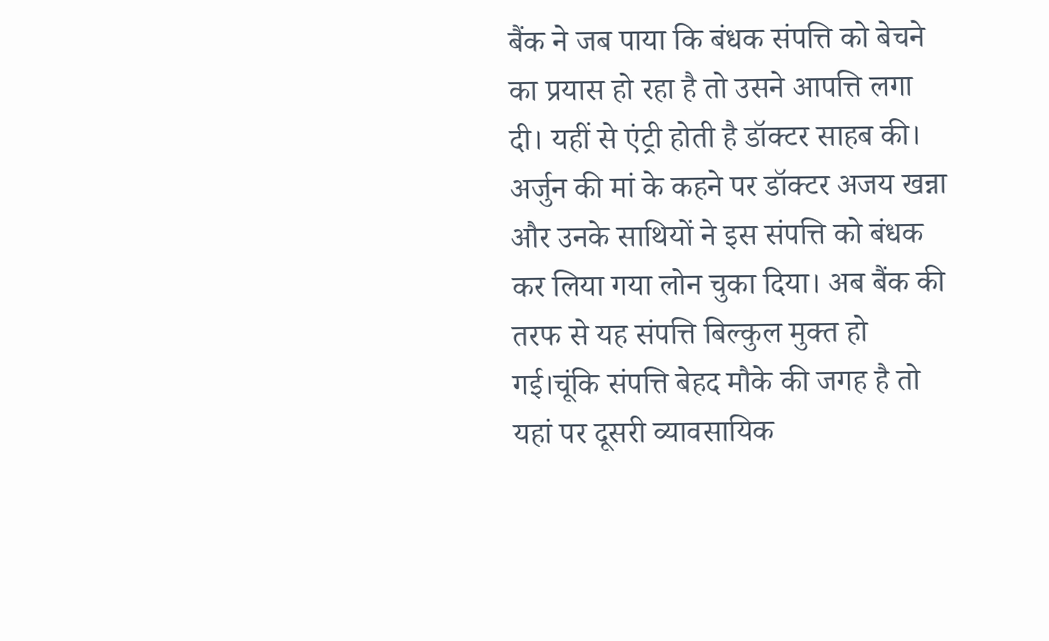बैंक ने जब पाया कि बंधक संपत्ति को बेचने का प्रयास हो रहा है तो उसने आपत्ति लगा दी। यहीं से एंट्री होती है डॉक्टर साहब की। अर्जुन की मां के कहने पर डॉक्टर अजय खन्ना और उनके साथियों ने इस संपत्ति को बंधक कर लिया गया लोन चुका दिया। अब बैंक की तरफ से यह संपत्ति बिल्कुल मुक्त हो गई।चूंकि संपत्ति बेहद मौके की जगह है तो यहां पर दूसरी व्यावसायिक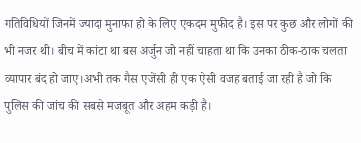गतिविधियों जिनमें ज्यादा मुनाफा हो के लिए एकदम मुफीद है। इस पर कुछ और लोगों की भी नजर थी। बीच में कांटा था बस अर्जुन जो नहीं चाहता था कि उनका ठीक-ठाक चलता व्यापार बंद हो जाए।अभी तक गैस एजेंसी ही एक ऐसी वजह बताई जा रही है जो कि पुलिस की जांच की सबसे मजबूत और अहम कड़ी है।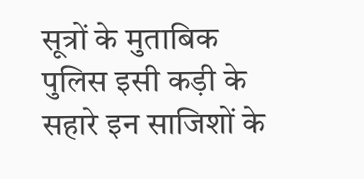सूत्रों के मुताबिक पुलिस इसी कड़ी के सहारे इन साजिशों के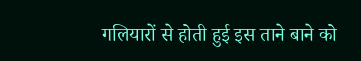गलियारों से होती हुई इस ताने बाने को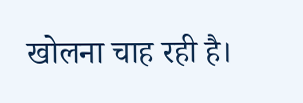खोलना चाह रही है।